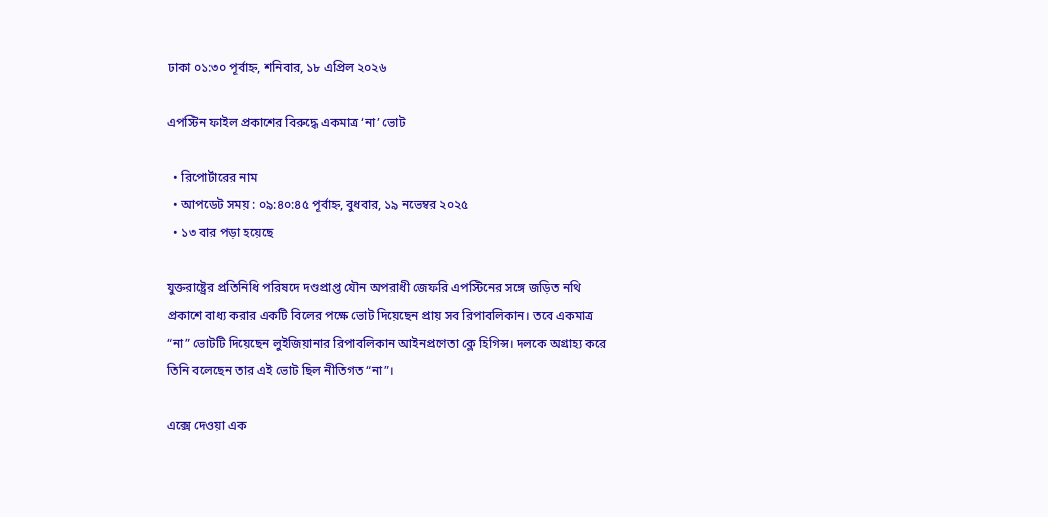ঢাকা ০১:৩০ পূর্বাহ্ন, শনিবার, ১৮ এপ্রিল ২০২৬

এপস্টিন ফাইল প্রকাশের বিরুদ্ধে একমাত্র ‘না’ ভোট

  • রিপোর্টারের নাম
  • আপডেট সময় : ০৯:৪০:৪৫ পূর্বাহ্ন, বুধবার, ১৯ নভেম্বর ২০২৫
  • ১৩ বার পড়া হয়েছে

যুক্তরাষ্ট্রের প্রতিনিধি পরিষদে দণ্ডপ্রাপ্ত যৌন অপরাধী জেফরি এপস্টিনের সঙ্গে জড়িত নথি প্রকাশে বাধ্য করার একটি বিলের পক্ষে ভোট দিয়েছেন প্রায় সব রিপাবলিকান। তবে একমাত্র “না” ভোটটি দিয়েছেন লুইজিয়ানার রিপাবলিকান আইনপ্রণেতা ক্লে হিগিন্স। দলকে অগ্রাহ্য করে তিনি বলেছেন তার এই ভোট ছিল নীতিগত “না”।

এক্সে দেওয়া এক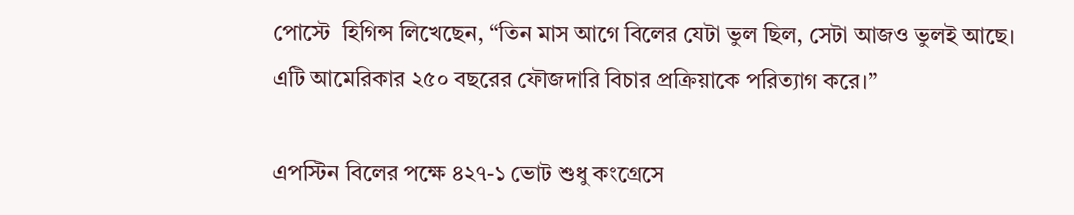পোস্টে  হিগিন্স লিখেছেন, “তিন মাস আগে বিলের যেটা ভুল ছিল, সেটা আজও ভুলই আছে। এটি আমেরিকার ২৫০ বছরের ফৌজদারি বিচার প্রক্রিয়াকে পরিত্যাগ করে।”

এপস্টিন বিলের পক্ষে ৪২৭-১ ভোট শুধু কংগ্রেসে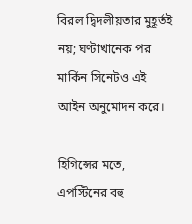বিরল দ্বিদলীয়তার মুহূর্তই নয়; ঘণ্টাখানেক পর মার্কিন সিনেটও এই আইন অনুমোদন করে।

হিগিন্সের মতে, এপস্টিনের বহু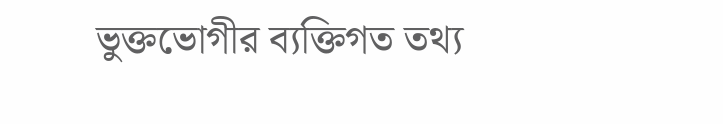ভুক্তভোগীর ব্যক্তিগত তথ্য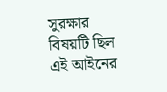সুরক্ষার বিষয়টি ছিল এই আইনের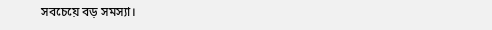সবচেয়ে বড় সমস্যা।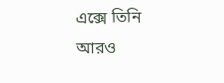এক্সে তিনি আরও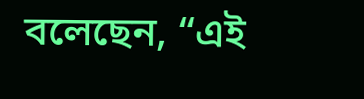বলেছেন, “এই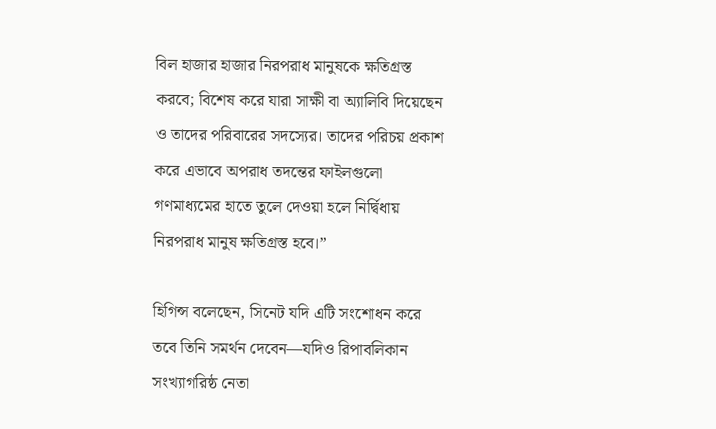বিল হাজার হাজার নিরপরাধ মানুষকে ক্ষতিগ্রস্ত করবে; বিশেষ করে যারা সাক্ষী বা অ্যালিবি দিয়েছেন ও তাদের পরিবারের সদস্যের। তাদের পরিচয় প্রকাশ করে এভাবে অপরাধ তদন্তের ফাইলগুলো গণমাধ্যমের হাতে তুলে দেওয়া হলে নির্দ্বিধায় নিরপরাধ মানুষ ক্ষতিগ্রস্ত হবে।”

হিগিন্স বলেছেন, সিনেট যদি এটি সংশোধন করে তবে তিনি সমর্থন দেবেন—যদিও রিপাবলিকান সংখ্যাগরিষ্ঠ নেতা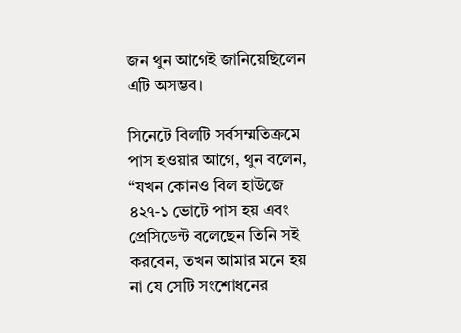জন থুন আগেই জানিয়েছিলেন এটি অসম্ভব।

সিনেটে বিলটি সর্বসম্মতিক্রমে পাস হওয়ার আগে, থুন বলেন, “যখন কোনও বিল হাউজে ৪২৭-১ ভোটে পাস হয় এবং প্রেসিডেন্ট বলেছেন তিনি সই করবেন, তখন আমার মনে হয় না যে সেটি সংশোধনের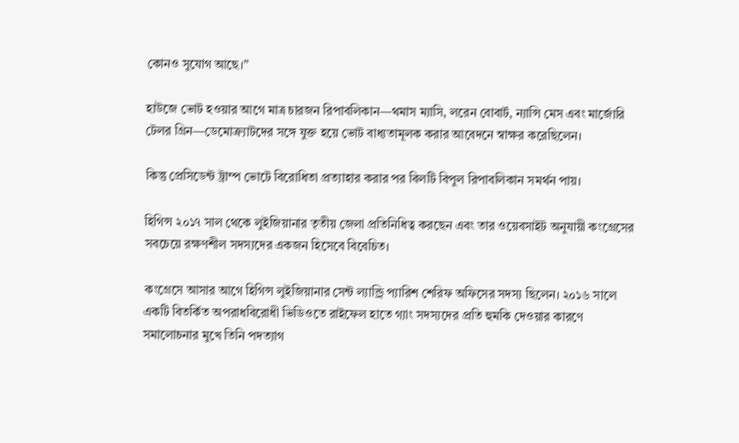কোনও সুযোগ আছে।”

হাউজে ভোট হওয়ার আগে মাত্র চারজন রিপাবলিকান—থমাস ম্যাসি, লরেন বোবার্ট, ন্যান্সি মেস এবং মার্জোরি টেলর গ্রিন—ডেমোক্র্যাটদের সঙ্গে যুক্ত হয়ে ভোট বাধ্যতামূলক করার আবেদনে স্বাক্ষর করেছিলেন।

কিন্তু প্রেসিডেন্ট ট্রাম্প ভোটে বিরোধিতা প্রত্যাহার করার পর বিলটি বিপুল রিপাবলিকান সমর্থন পায়।

হিগিন্স ২০১৭ সাল থেকে লুইজিয়ানার তৃতীয় জেলা প্রতিনিধিত্ব করছেন এবং তার ওয়েবসাইট অনুযায়ী কংগ্রেসের সবচেয়ে রক্ষণশীল সদস্যদের একজন হিসেবে বিবেচিত।

কংগ্রেসে আসার আগে হিগিন্স লুইজিয়ানার সেন্ট ল্যান্ড্রি প্যারিশ শেরিফ অফিসের সদস্য ছিলেন। ২০১৬ সালে একটি বিতর্কিত অপরাধবিরোধী ভিডিওতে রাইফেল হাতে গ্যাং সদস্যদের প্রতি হুমকি দেওয়ার কারণে সমালোচনার মুখে তিনি পদত্যাগ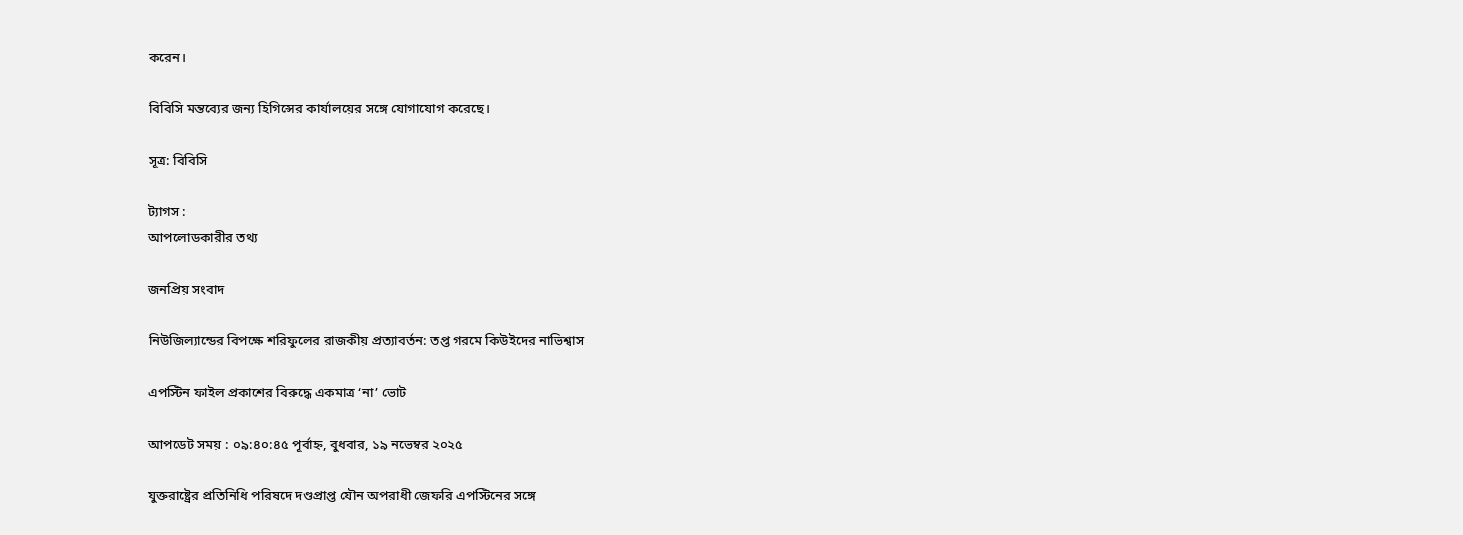করেন।

বিবিসি মন্তব্যের জন্য হিগিন্সের কার্যালয়ের সঙ্গে যোগাযোগ করেছে।

সূত্র: বিবিসি

ট্যাগস :
আপলোডকারীর তথ্য

জনপ্রিয় সংবাদ

নিউজিল্যান্ডের বিপক্ষে শরিফুলের রাজকীয় প্রত্যাবর্তন: তপ্ত গরমে কিউইদের নাভিশ্বাস

এপস্টিন ফাইল প্রকাশের বিরুদ্ধে একমাত্র ‘না’ ভোট

আপডেট সময় : ০৯:৪০:৪৫ পূর্বাহ্ন, বুধবার, ১৯ নভেম্বর ২০২৫

যুক্তরাষ্ট্রের প্রতিনিধি পরিষদে দণ্ডপ্রাপ্ত যৌন অপরাধী জেফরি এপস্টিনের সঙ্গে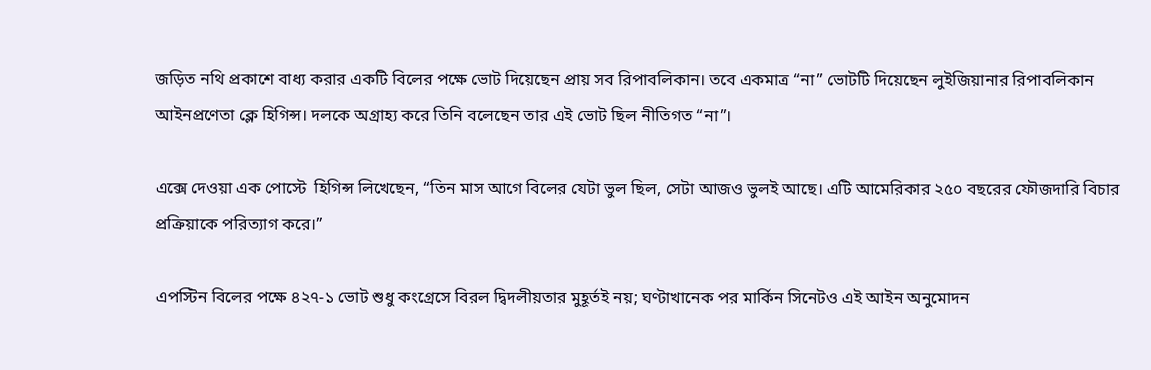জড়িত নথি প্রকাশে বাধ্য করার একটি বিলের পক্ষে ভোট দিয়েছেন প্রায় সব রিপাবলিকান। তবে একমাত্র “না” ভোটটি দিয়েছেন লুইজিয়ানার রিপাবলিকান আইনপ্রণেতা ক্লে হিগিন্স। দলকে অগ্রাহ্য করে তিনি বলেছেন তার এই ভোট ছিল নীতিগত “না”।

এক্সে দেওয়া এক পোস্টে  হিগিন্স লিখেছেন, “তিন মাস আগে বিলের যেটা ভুল ছিল, সেটা আজও ভুলই আছে। এটি আমেরিকার ২৫০ বছরের ফৌজদারি বিচার প্রক্রিয়াকে পরিত্যাগ করে।”

এপস্টিন বিলের পক্ষে ৪২৭-১ ভোট শুধু কংগ্রেসে বিরল দ্বিদলীয়তার মুহূর্তই নয়; ঘণ্টাখানেক পর মার্কিন সিনেটও এই আইন অনুমোদন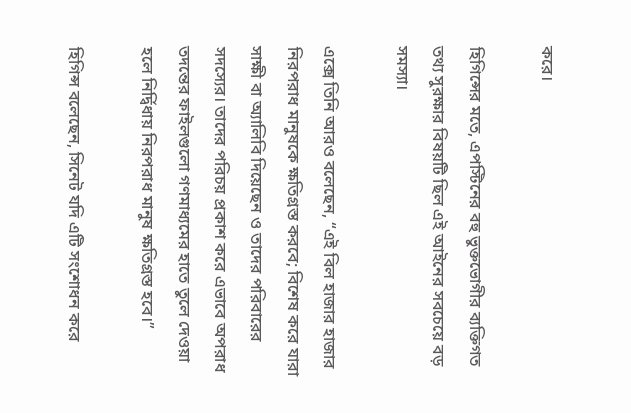করে।

হিগিন্সের মতে, এপস্টিনের বহু ভুক্তভোগীর ব্যক্তিগত তথ্য সুরক্ষার বিষয়টি ছিল এই আইনের সবচেয়ে বড় সমস্যা।

এক্সে তিনি আরও বলেছেন, “এই বিল হাজার হাজার নিরপরাধ মানুষকে ক্ষতিগ্রস্ত করবে; বিশেষ করে যারা সাক্ষী বা অ্যালিবি দিয়েছেন ও তাদের পরিবারের সদস্যের। তাদের পরিচয় প্রকাশ করে এভাবে অপরাধ তদন্তের ফাইলগুলো গণমাধ্যমের হাতে তুলে দেওয়া হলে নির্দ্বিধায় নিরপরাধ মানুষ ক্ষতিগ্রস্ত হবে।”

হিগিন্স বলেছেন, সিনেট যদি এটি সংশোধন করে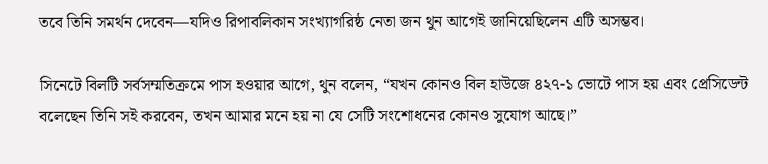তবে তিনি সমর্থন দেবেন—যদিও রিপাবলিকান সংখ্যাগরিষ্ঠ নেতা জন থুন আগেই জানিয়েছিলেন এটি অসম্ভব।

সিনেটে বিলটি সর্বসম্মতিক্রমে পাস হওয়ার আগে, থুন বলেন, “যখন কোনও বিল হাউজে ৪২৭-১ ভোটে পাস হয় এবং প্রেসিডেন্ট বলেছেন তিনি সই করবেন, তখন আমার মনে হয় না যে সেটি সংশোধনের কোনও সুযোগ আছে।”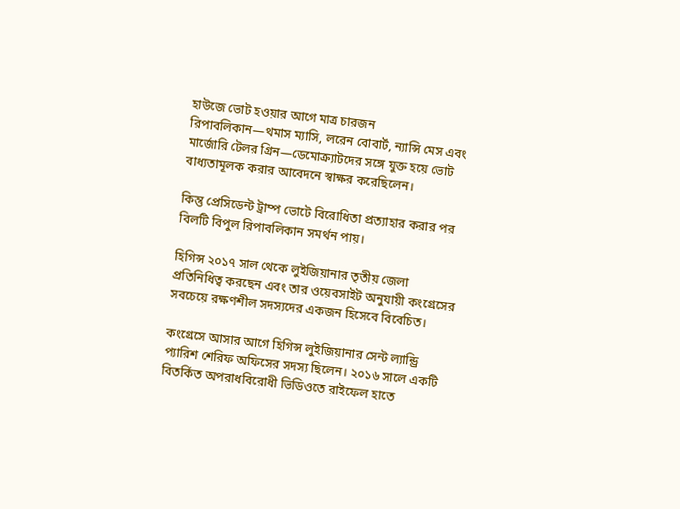হাউজে ভোট হওয়ার আগে মাত্র চারজন রিপাবলিকান—থমাস ম্যাসি, লরেন বোবার্ট, ন্যান্সি মেস এবং মার্জোরি টেলর গ্রিন—ডেমোক্র্যাটদের সঙ্গে যুক্ত হয়ে ভোট বাধ্যতামূলক করার আবেদনে স্বাক্ষর করেছিলেন।

কিন্তু প্রেসিডেন্ট ট্রাম্প ভোটে বিরোধিতা প্রত্যাহার করার পর বিলটি বিপুল রিপাবলিকান সমর্থন পায়।

হিগিন্স ২০১৭ সাল থেকে লুইজিয়ানার তৃতীয় জেলা প্রতিনিধিত্ব করছেন এবং তার ওয়েবসাইট অনুযায়ী কংগ্রেসের সবচেয়ে রক্ষণশীল সদস্যদের একজন হিসেবে বিবেচিত।

কংগ্রেসে আসার আগে হিগিন্স লুইজিয়ানার সেন্ট ল্যান্ড্রি প্যারিশ শেরিফ অফিসের সদস্য ছিলেন। ২০১৬ সালে একটি বিতর্কিত অপরাধবিরোধী ভিডিওতে রাইফেল হাতে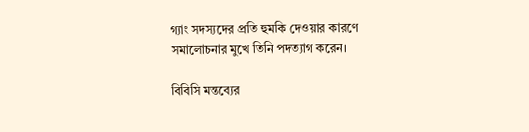গ্যাং সদস্যদের প্রতি হুমকি দেওয়ার কারণে সমালোচনার মুখে তিনি পদত্যাগ করেন।

বিবিসি মন্তব্যের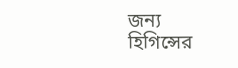জন্য হিগিন্সের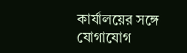কার্যালয়ের সঙ্গে যোগাযোগ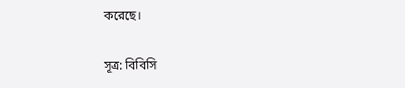করেছে।

সূত্র: বিবিসি